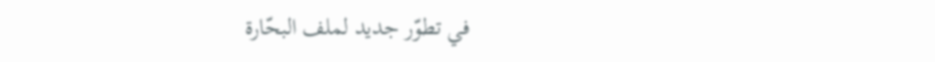في تطوّر جديد لملف البحّارة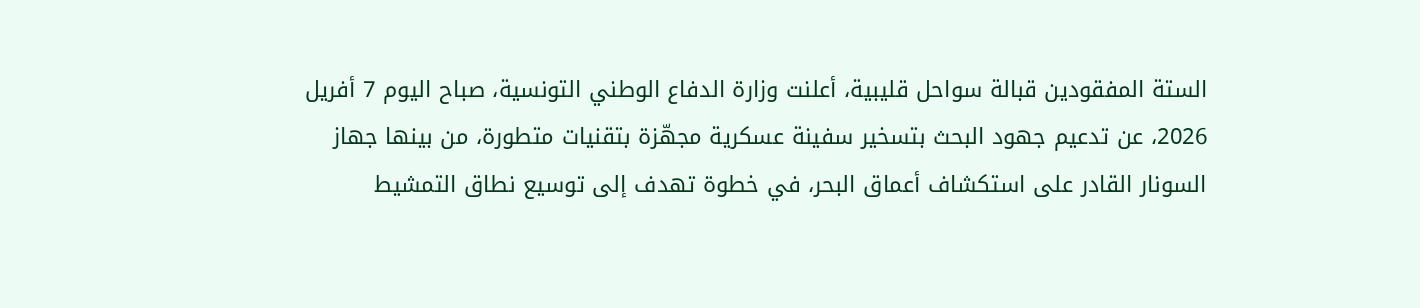الستة المفقودين قبالة سواحل قليبية، أعلنت وزارة الدفاع الوطني التونسية، صباح اليوم 7 أفريل 2026، عن تدعيم جهود البحث بتسخير سفينة عسكرية مجهّزة بتقنيات متطورة، من بينها جهاز السونار القادر على استكشاف أعماق البحر، في خطوة تهدف إلى توسيع نطاق التمشيط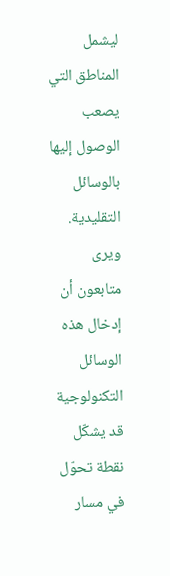ليشمل المناطق التي يصعب الوصول إليها بالوسائل التقليدية.
ويرى متابعون أن إدخال هذه الوسائل التكنولوجية قد يشكّل نقطة تحوّل في مسار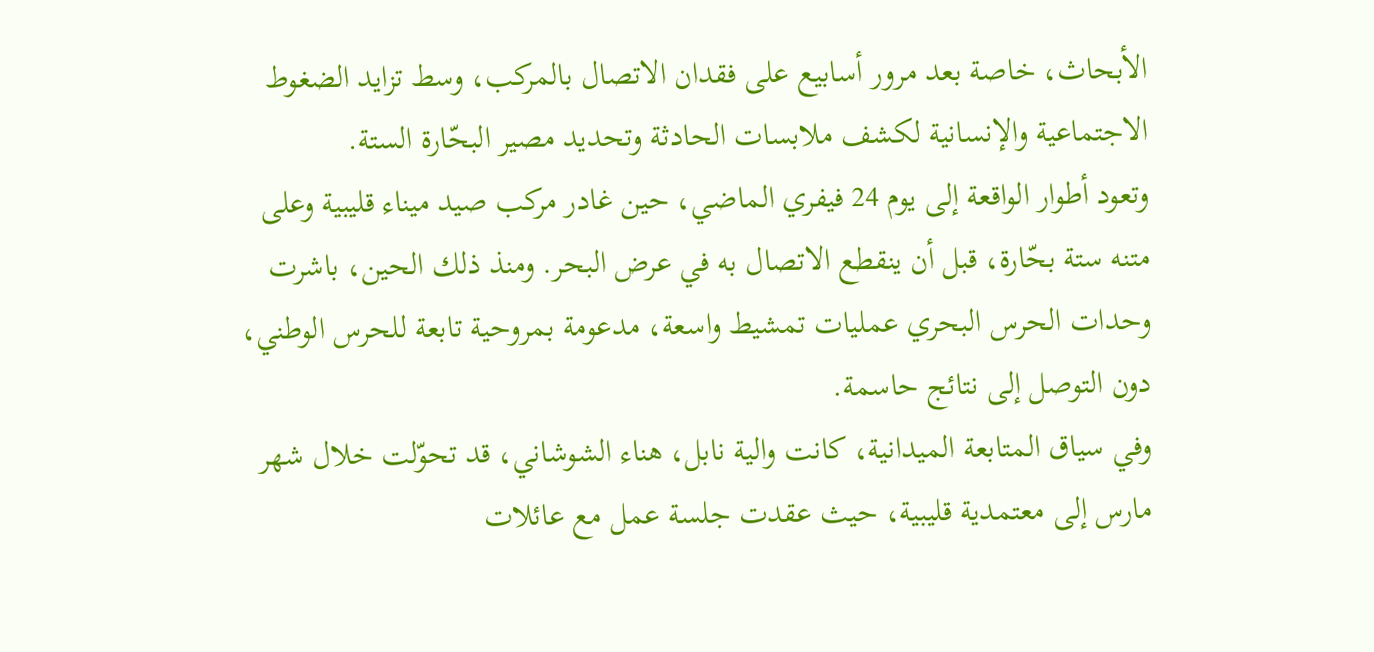الأبحاث، خاصة بعد مرور أسابيع على فقدان الاتصال بالمركب، وسط تزايد الضغوط الاجتماعية والإنسانية لكشف ملابسات الحادثة وتحديد مصير البحّارة الستة.
وتعود أطوار الواقعة إلى يوم 24 فيفري الماضي، حين غادر مركب صيد ميناء قليبية وعلى متنه ستة بحّارة، قبل أن ينقطع الاتصال به في عرض البحر. ومنذ ذلك الحين، باشرت وحدات الحرس البحري عمليات تمشيط واسعة، مدعومة بمروحية تابعة للحرس الوطني، دون التوصل إلى نتائج حاسمة.
وفي سياق المتابعة الميدانية، كانت والية نابل، هناء الشوشاني، قد تحوّلت خلال شهر مارس إلى معتمدية قليبية، حيث عقدت جلسة عمل مع عائلات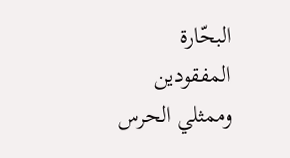البحّارة المفقودين وممثلي الحرس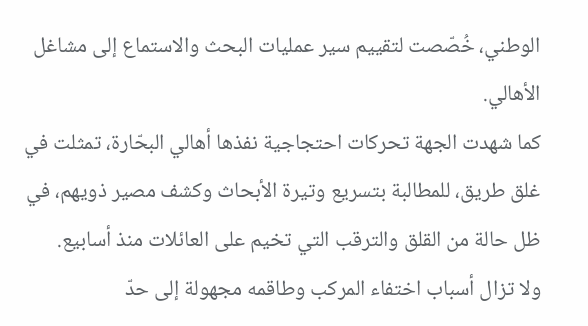الوطني، خُصّصت لتقييم سير عمليات البحث والاستماع إلى مشاغل الأهالي.
كما شهدت الجهة تحركات احتجاجية نفذها أهالي البحّارة، تمثلت في غلق طريق، للمطالبة بتسريع وتيرة الأبحاث وكشف مصير ذويهم، في ظل حالة من القلق والترقب التي تخيم على العائلات منذ أسابيع.
ولا تزال أسباب اختفاء المركب وطاقمه مجهولة إلى حدّ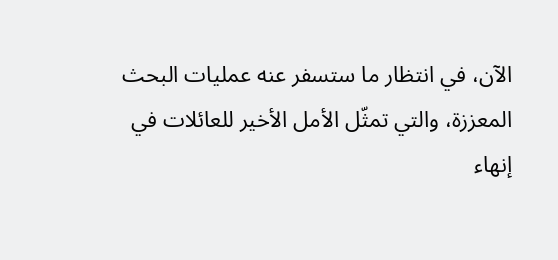الآن، في انتظار ما ستسفر عنه عمليات البحث المعززة، والتي تمثّل الأمل الأخير للعائلات في إنهاء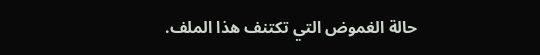حالة الغموض التي تكتنف هذا الملف.